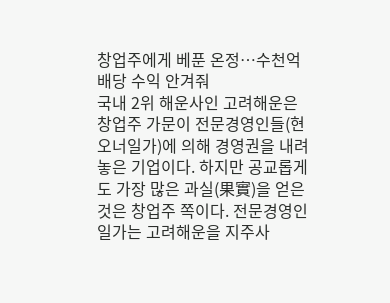창업주에게 베푼 온정…수천억 배당 수익 안겨줘
국내 2위 해운사인 고려해운은 창업주 가문이 전문경영인들(현 오너일가)에 의해 경영권을 내려놓은 기업이다. 하지만 공교롭게도 가장 많은 과실(果實)을 얻은 것은 창업주 쪽이다. 전문경영인 일가는 고려해운을 지주사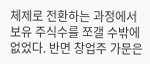체제로 전환하는 과정에서 보유 주식수를 쪼갤 수밖에 없었다. 반면 창업주 가문은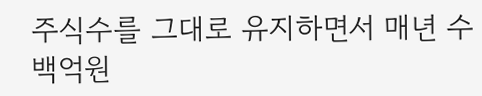주식수를 그대로 유지하면서 매년 수백억원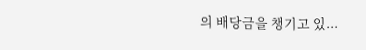의 배당금을 챙기고 있...